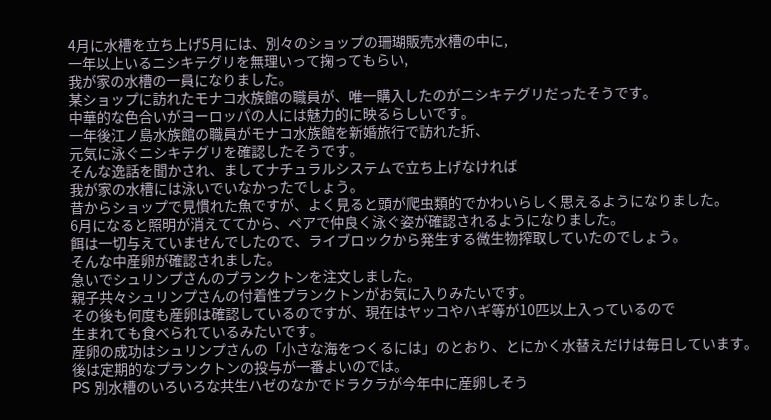4月に水槽を立ち上げ5月には、別々のショップの珊瑚販売水槽の中に,
一年以上いるニシキテグリを無理いって掬ってもらい,
我が家の水槽の一員になりました。
某ショップに訪れたモナコ水族館の職員が、唯一購入したのがニシキテグリだったそうです。
中華的な色合いがヨーロッパの人には魅力的に映るらしいです。
一年後江ノ島水族館の職員がモナコ水族館を新婚旅行で訪れた折、
元気に泳ぐニシキテグリを確認したそうです。
そんな逸話を聞かされ、ましてナチュラルシステムで立ち上げなければ
我が家の水槽には泳いでいなかったでしょう。
昔からショップで見慣れた魚ですが、よく見ると頭が爬虫類的でかわいらしく思えるようになりました。
6月になると照明が消えててから、ペアで仲良く泳ぐ姿が確認されるようになりました。
餌は一切与えていませんでしたので、ライブロックから発生する微生物搾取していたのでしょう。
そんな中産卵が確認されました。
急いでシュリンプさんのプランクトンを注文しました。
親子共々シュリンプさんの付着性プランクトンがお気に入りみたいです。
その後も何度も産卵は確認しているのですが、現在はヤッコやハギ等が10匹以上入っているので
生まれても食べられているみたいです。
産卵の成功はシュリンプさんの「小さな海をつくるには」のとおり、とにかく水替えだけは毎日しています。
後は定期的なプランクトンの投与が一番よいのでは。
PS 別水槽のいろいろな共生ハゼのなかでドラクラが今年中に産卵しそう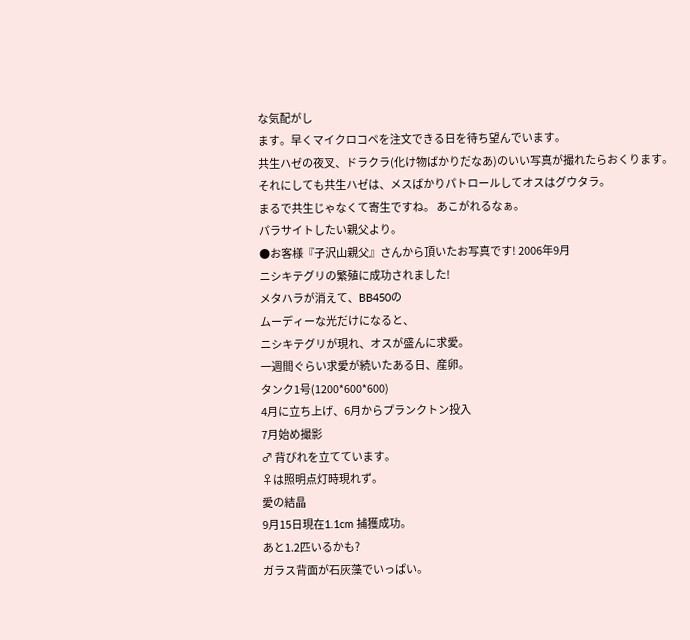な気配がし
ます。早くマイクロコペを注文できる日を待ち望んでいます。
共生ハゼの夜叉、ドラクラ(化け物ばかりだなあ)のいい写真が撮れたらおくります。
それにしても共生ハゼは、メスばかりパトロールしてオスはグウタラ。
まるで共生じゃなくて寄生ですね。 あこがれるなぁ。
パラサイトしたい親父より。
●お客様『子沢山親父』さんから頂いたお写真です! 2006年9月
ニシキテグリの繁殖に成功されました!
メタハラが消えて、BB450の
ムーディーな光だけになると、
ニシキテグリが現れ、オスが盛んに求愛。
一週間ぐらい求愛が続いたある日、産卵。
タンク1号(1200*600*600)
4月に立ち上げ、6月からプランクトン投入
7月始め撮影
♂ 背びれを立てています。
♀は照明点灯時現れず。
愛の結晶
9月15日現在1.1cm 捕獲成功。
あと1.2匹いるかも?
ガラス背面が石灰藻でいっぱい。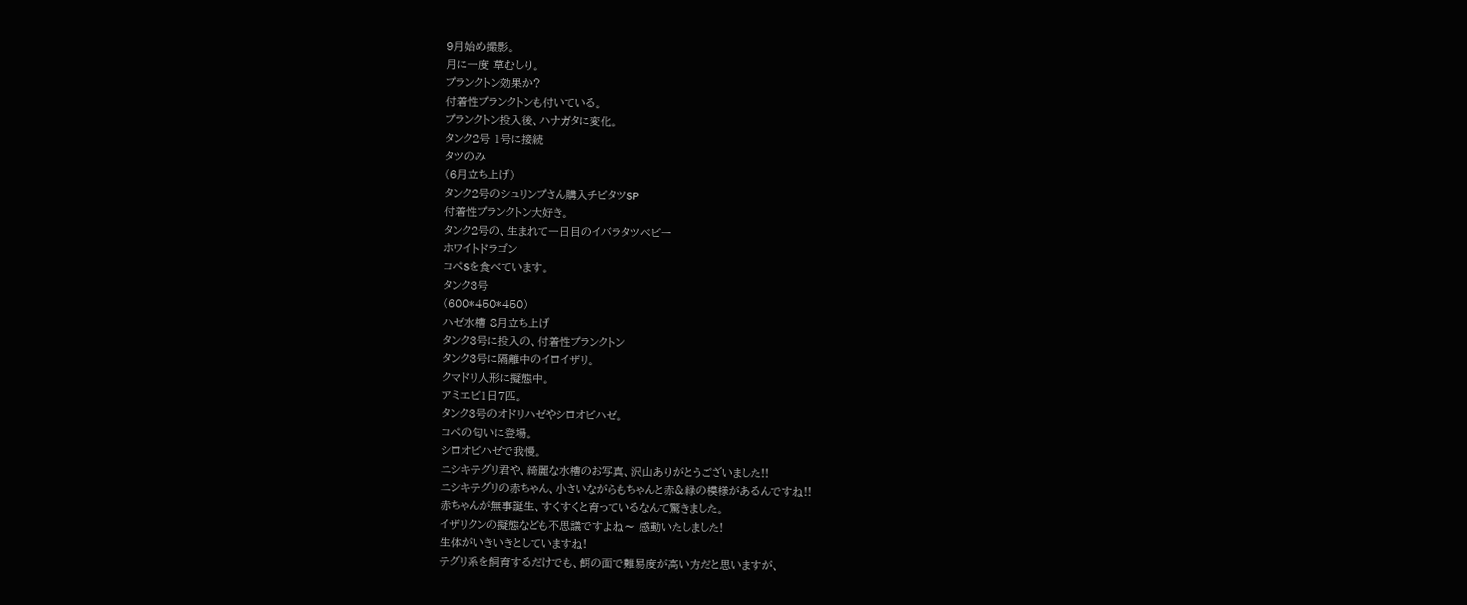9月始め撮影。
月に一度 草むしり。
プランクトン効果か?
付着性プランクトンも付いている。
プランクトン投入後、ハナガタに変化。
タンク2号 1号に接続
タツのみ
(6月立ち上げ)
タンク2号のシュリンプさん購入チビタツSP
付着性プランクトン大好き。
タンク2号の、生まれて一日目のイバラタツベビー
ホワイトドラゴン
コペSを食べています。
タンク3号
(600*450*450)
ハゼ水槽 8月立ち上げ
タンク3号に投入の、付着性プランクトン
タンク3号に隔離中のイロイザリ。
クマドリ人形に擬態中。
アミエビ1日7匹。
タンク3号のオドリハゼやシロオビハゼ。
コペの匂いに登場。
シロオビハゼで我慢。
ニシキテグリ君や、綺麗な水槽のお写真、沢山ありがとうございました!!
ニシキテグリの赤ちゃん、小さいながらもちゃんと赤&緑の模様があるんですね!!
赤ちゃんが無事誕生、すくすくと育っているなんて驚きました。
イザリクンの擬態なども不思議ですよね〜 感動いたしました!
生体がいきいきとしていますね!
テグリ系を飼育するだけでも、餌の面で難易度が高い方だと思いますが、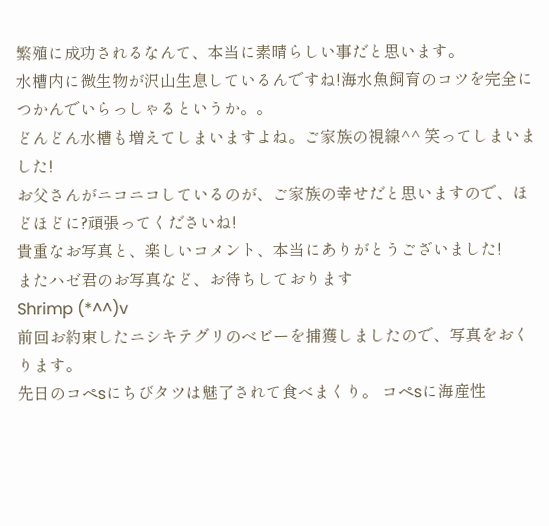繁殖に成功されるなんて、本当に素晴らしい事だと思います。
水槽内に微生物が沢山生息しているんですね!海水魚飼育のコツを完全につかんでいらっしゃるというか。。
どんどん水槽も増えてしまいますよね。ご家族の視線^^ 笑ってしまいました!
お父さんがニコニコしているのが、ご家族の幸せだと思いますので、ほどほどに?頑張ってくださいね!
貴重なお写真と、楽しいコメント、本当にありがとうございました!
またハゼ君のお写真など、お待ちしております
Shrimp (*^^)v
前回お約束したニシキテグリのベビーを捕獲しましたので、写真をおくります。
先日のコペsにちびタツは魅了されて食べまくり。 コペsに海産性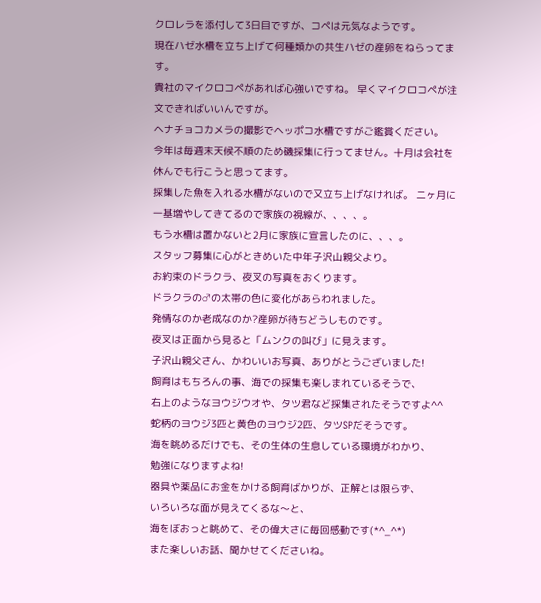クロレラを添付して3日目ですが、コペは元気なようです。
現在ハゼ水槽を立ち上げて何種類かの共生ハゼの産卵をねらってます。
貴社のマイクロコペがあれば心強いですね。 早くマイクロコペが注文できればいいんですが。
ヘナチョコカメラの撮影でヘッポコ水槽ですがご鑑賞ください。
今年は毎週末天候不順のため磯採集に行ってません。十月は会社を休んでも行こうと思ってます。
採集した魚を入れる水槽がないので又立ち上げなければ。 二ヶ月に一基増やしてきてるので家族の視線が、、、、。
もう水槽は置かないと2月に家族に宣言したのに、、、。
スタッフ募集に心がときめいた中年子沢山親父より。
お約束のドラクラ、夜叉の写真をおくります。
ドラクラの♂の太帯の色に変化があらわれました。
発情なのか老成なのか?産卵が待ちどうしものです。
夜叉は正面から見ると「ムンクの叫び」に見えます。
子沢山親父さん、かわいいお写真、ありがとうございました!
飼育はもちろんの事、海での採集も楽しまれているそうで、
右上のようなヨウジウオや、タツ君など採集されたそうですよ^^
蛇柄のヨウジ3匹と黄色のヨウジ2匹、タツSPだそうです。
海を眺めるだけでも、その生体の生息している環境がわかり、
勉強になりますよね!
器具や薬品にお金をかける飼育ばかりが、正解とは限らず、
いろいろな面が見えてくるな〜と、
海をぼおっと眺めて、その偉大さに毎回感動です(*^_^*)
また楽しいお話、聞かせてくださいね。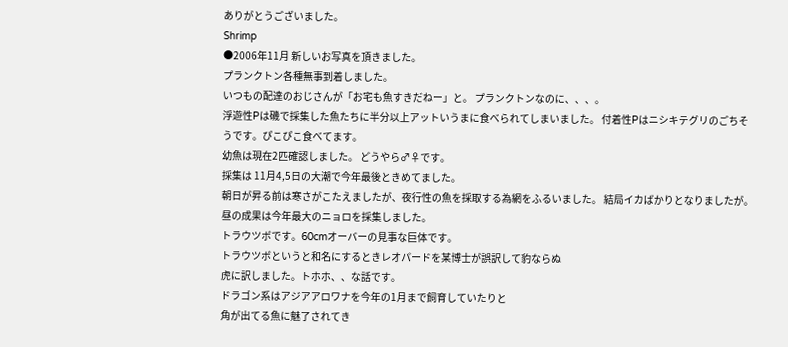ありがとうございました。
Shrimp
●2006年11月 新しいお写真を頂きました。
プランクトン各種無事到着しました。
いつもの配達のおじさんが「お宅も魚すきだねー」と。 プランクトンなのに、、、。
浮遊性Pは磯で採集した魚たちに半分以上アットいうまに食べられてしまいました。 付着性Pはニシキテグリのごちそうです。ぴこぴこ食べてます。
幼魚は現在2匹確認しました。 どうやら♂♀です。
採集は 11月4,5日の大潮で今年最後ときめてました。
朝日が昇る前は寒さがこたえましたが、夜行性の魚を採取する為網をふるいました。 結局イカばかりとなりましたが。
昼の成果は今年最大のニョロを採集しました。
トラウツボです。60cmオーバーの見事な巨体です。
トラウツボというと和名にするときレオパードを某博士が誤訳して豹ならぬ
虎に訳しました。トホホ、、な話です。
ドラゴン系はアジアアロワナを今年の1月まで飼育していたりと
角が出てる魚に魅了されてき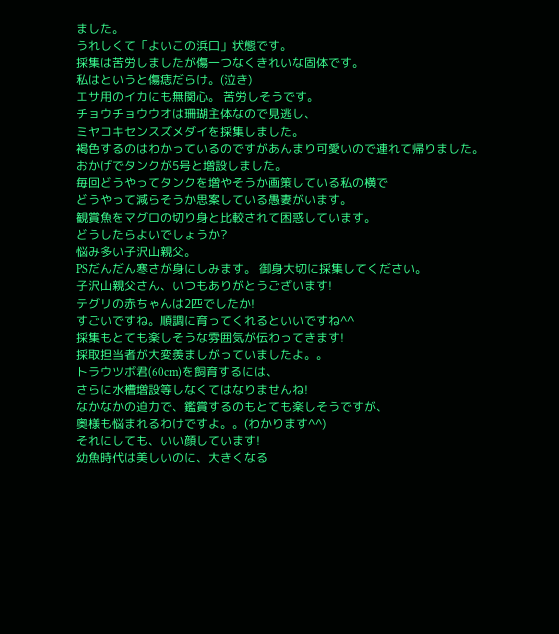ました。
うれしくて「よいこの浜口」状態です。
採集は苦労しましたが傷一つなくきれいな固体です。
私はというと傷痣だらけ。(泣き)
エサ用のイカにも無関心。 苦労しそうです。
チョウチョウウオは珊瑚主体なので見逃し、
ミヤコキセンスズメダイを採集しました。
褐色するのはわかっているのですがあんまり可愛いので連れて帰りました。
おかげでタンクが5号と増設しました。
毎回どうやってタンクを増やそうか画策している私の横で
どうやって減らそうか思案している愚妻がいます。
観賞魚をマグロの切り身と比較されて困惑しています。
どうしたらよいでしょうか?
悩み多い子沢山親父。
PSだんだん寒さが身にしみます。 御身大切に採集してください。
子沢山親父さん、いつもありがとうございます!
テグリの赤ちゃんは2匹でしたか!
すごいですね。順調に育ってくれるといいですね^^
採集もとても楽しそうな雰囲気が伝わってきます!
採取担当者が大変羨ましがっていましたよ。。
トラウツボ君(60cm)を飼育するには、
さらに水槽増設等しなくてはなりませんね!
なかなかの迫力で、鑑賞するのもとても楽しそうですが、
奥様も悩まれるわけですよ。。(わかります^^)
それにしても、いい顔しています!
幼魚時代は美しいのに、大きくなる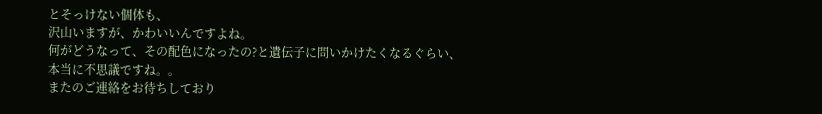とそっけない個体も、
沢山いますが、かわいいんですよね。
何がどうなって、その配色になったの?と遺伝子に問いかけたくなるぐらい、
本当に不思議ですね。。
またのご連絡をお待ちしており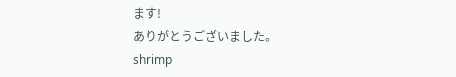ます!
ありがとうございました。
shrimp